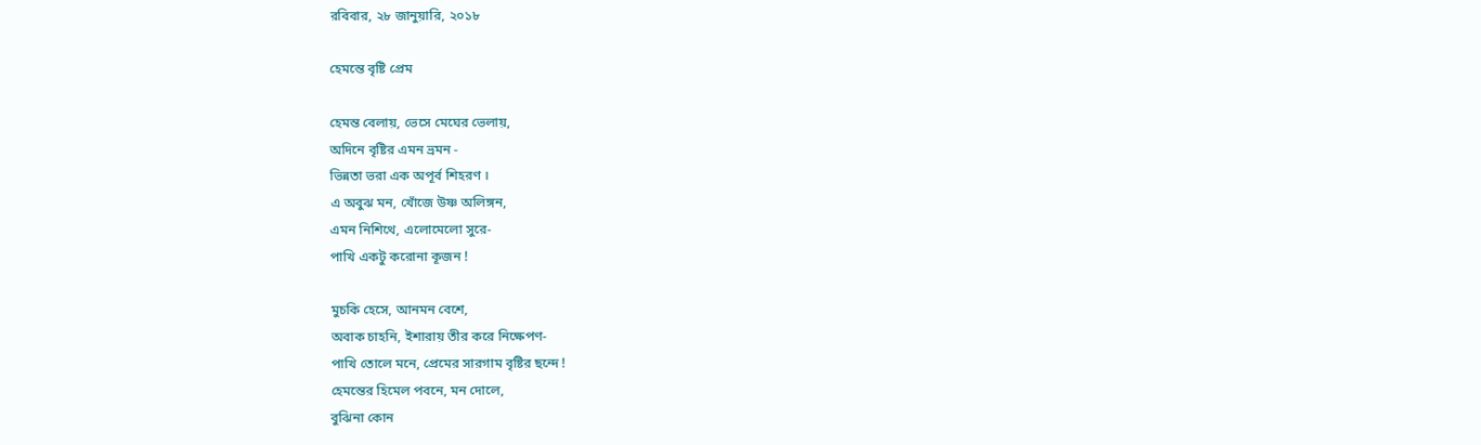রবিবার, ২৮ জানুয়ারি, ২০১৮

হেমন্তে বৃষ্টি প্রেম

হেমন্ত বেলায়, ভেসে মেঘের ভেলায়,
অদিনে বৃষ্টির এমন ভ্রমন -
ভিন্নতা ভরা এক অপূর্ব শিহরণ ।
এ অবুঝ মন, খোঁজে উষ্ণ অলিঙ্গন,
এমন নিশিথে, এলোমেলো সুরে-
পাখি একটু করোনা কূজন !

মুচকি হেসে, আনমন বেশে,
অবাক চাহনি, ইশারায় তীর করে নিক্ষেপণ-
পাখি তোলে মনে, প্রেমের সারগাম বৃষ্টির ছন্দে !
হেমন্তের হিমেল পবনে, মন দোলে,
বুঝিনা কোন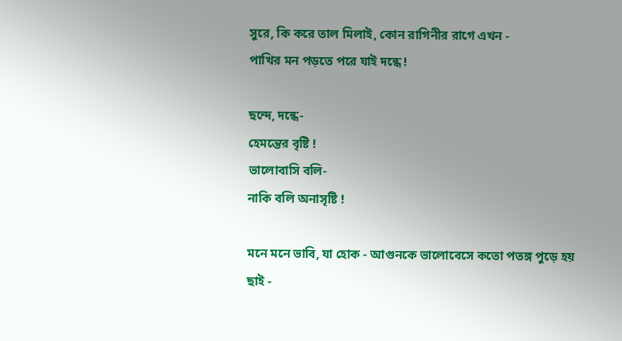সুরে, কি করে তাল মিলাই, কোন রাগিনীর রাগে এখন -
পাখির মন পড়তে পরে যাই দন্ধে !

ছন্দে, দন্ধে-
হেমন্তের বৃষ্টি !
ভালোবাসি বলি-
নাকি বলি অনাসৃষ্টি !

মনে মনে ভাবি, যা হোক - আগুনকে ভালোবেসে কতো পতঙ্গ পুড়ে হয় ছাই -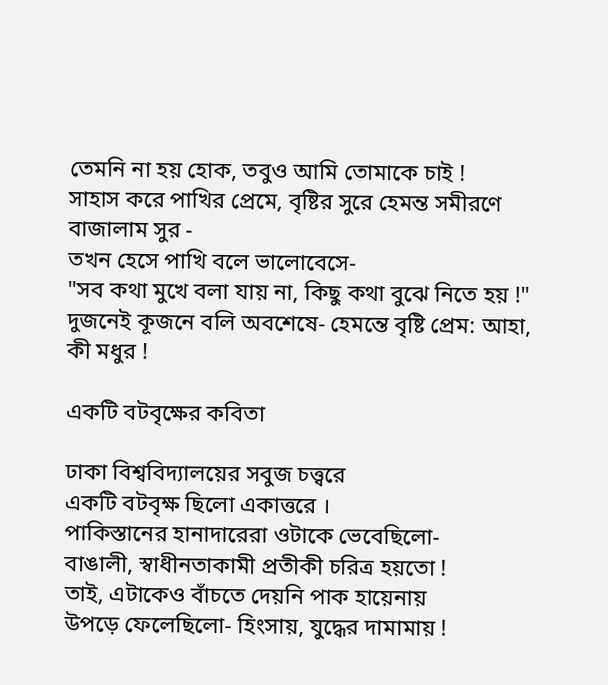তেমনি না হয় হোক, তবুও আমি তোমাকে চাই !
সাহাস করে পাখির প্রেমে, বৃষ্টির সুরে হেমন্ত সমীরণে বাজালাম সুর -
তখন হেসে পাখি বলে ভালোবেসে-
"সব কথা মুখে বলা যায় না, কিছু কথা বুঝে নিতে হয় !"
দুজনেই কূজনে বলি অবশেষে- হেমন্তে বৃষ্টি প্রেম: আহা, কী মধুর !

একটি বটবৃক্ষের কবিতা

ঢাকা বিশ্ববিদ্যালয়ের সবুজ চত্ত্বরে
একটি বটবৃক্ষ ছিলো একাত্তরে ।
পাকিস্তানের হানাদারেরা ওটাকে ভেবেছিলো-
বাঙালী, স্বাধীনতাকামী প্রতীকী চরিত্র হয়তো !
তাই, এটাকেও বাঁচতে দেয়নি পাক হায়েনায়
উপড়ে ফেলেছিলো- হিংসায়, যুদ্ধের দামামায় !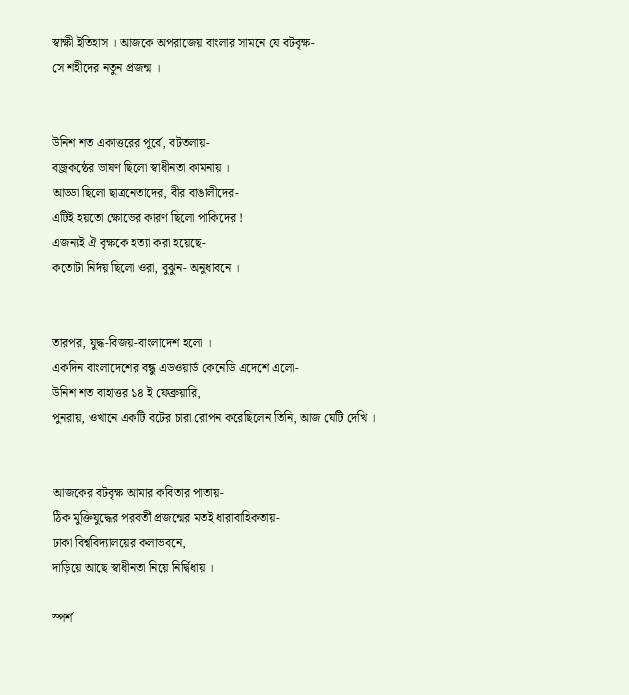স্বাক্ষী ইতিহাস । আজকে অপরাজেয় বাংলার সামনে যে বটবৃক্ষ-
সে শহীদের নতুন প্রজন্ম ।


উনিশ শত একাত্তরের পূর্বে, বটতলায়-
বজ্রকন্ঠের ভাষণ ছিলো স্বাধীনতা কামনায় ।
আড্ডা ছিলো ছাত্রনেতাদের, বীর বাঙালীদের-
এটিই হয়তো ক্ষোভের কারণ ছিলো পাকিদের !
এজন্যই ঐ বৃক্ষকে হত্যা করা হয়েছে-
কতোটা নির্দয় ছিলো ওরা, বুঝুন- অনুধাবনে ।


তারপর, যুদ্ধ-বিজয়-বাংলাদেশ হলো ।
একদিন বাংলাদেশের বন্ধু এডওয়ার্ড কেনেডি এদেশে এলো-
উনিশ শত বাহাত্তর ১৪ ই ফেব্রুয়ারি,
পুনরায়, ওখানে একটি বটের চারা রোপন করেছিলেন তিনি, আজ যেটি দেখি ।


আজকের বটবৃক্ষ আমার কবিতার পাতায়-
ঠিক মুক্তিযুদ্ধের পরবর্তী প্রজন্মের মতই ধারাবাহিকতায়-
ঢাকা বিশ্ববিদ্যালয়ের কলাভবনে,
দাড়িয়ে আছে স্বাধীনতা নিয়ে নির্দ্বিধায় ।

স্পর্শ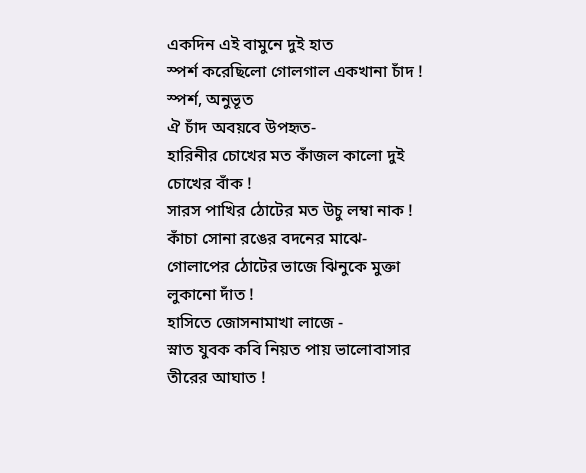একদিন এই বামুনে দুই হাত
স্পর্শ করেছিলো গোলগাল একখানা চাঁদ !
স্পর্শ, অনুভূত
ঐ চাঁদ অবয়বে উপহৃত-
হারিনীর চোখের মত কাঁজল কালো দুই চোখের বাঁক !
সারস পাখির ঠোটের মত উচু লম্বা নাক !
কাঁচা সোনা রঙের বদনের মাঝে-
গোলাপের ঠোটের ভাজে ঝিনুকে মুক্তা লুকানো দাঁত !
হাসিতে জোসনামাখা লাজে -
স্নাত যুবক কবি নিয়ত পায় ভালোবাসার তীরের আঘাত !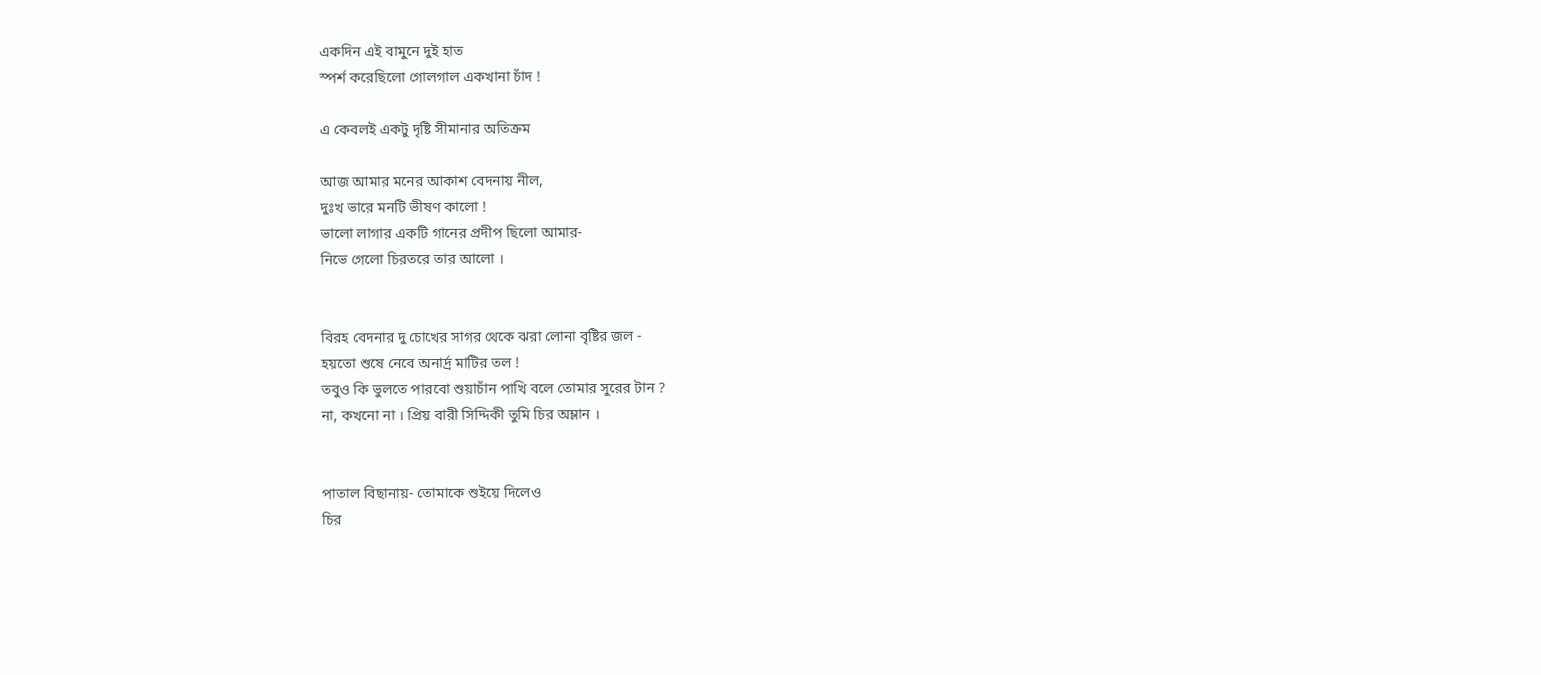একদিন এই বামুনে দুই হাত
স্পর্শ করেছিলো গোলগাল একখানা চাঁদ !

এ কেবলই একটু দৃষ্টি সীমানার অতিক্রম

আজ আমার মনের আকাশ বেদনায় নীল,
দুঃখ ভারে মনটি ভীষণ কালো !
ভালো লাগার একটি গানের প্রদীপ ছিলো আমার-
নিভে গেলো চিরতরে তার আলো ।


বিরহ বেদনার দু চোখের সাগর থেকে ঝরা লোনা বৃষ্টির জল -
হয়তো শুষে নেবে অনার্দ্র মাটির তল !
তবুও কি ভুলতে পারবো শুয়াচাঁন পাখি বলে তোমার সুরের টান ?
না, কখনো না । প্রিয় বারী সিদ্দিকী তুমি চির অম্লান ।


পাতাল বিছানায়- তোমাকে শুইয়ে দিলেও
চির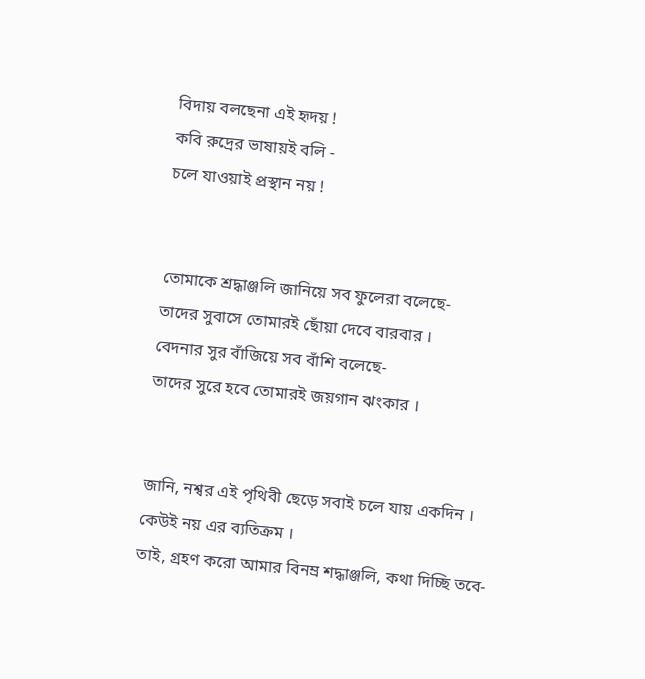বিদায় বলছেনা এই হৃদয় !
কবি রুদ্রের ভাষায়ই বলি -
চলে যাওয়াই প্রস্থান নয় !


তোমাকে শ্রদ্ধাঞ্জলি জানিয়ে সব ফুলেরা বলেছে-
তাদের সুবাসে তোমারই ছোঁয়া দেবে বারবার ।
বেদনার সুর বাঁজিয়ে সব বাঁশি বলেছে-
তাদের সুরে হবে তোমারই জয়গান ঝংকার ।


জানি, নশ্বর এই পৃথিবী ছেড়ে সবাই চলে যায় একদিন ।
কেউই নয় এর ব্যতিক্রম ।
তাই, গ্রহণ করো আমার বিনম্র শদ্ধাঞ্জলি, কথা দিচ্ছি তবে-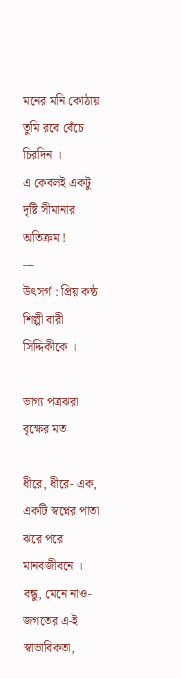মনের মনি কোঠায় তুমি রবে বেঁচে চিরদিন ।
এ কেবলই একটু দৃষ্টি সীমানার অতিক্রম !
---
উৎসর্গ : প্রিয় কন্ঠ শিল্পী বারী সিদ্দিকীকে ।

ভাগ্য পত্রঝরা বৃক্ষের মত

ধীরে, ধীরে- এক, একটি স্বপ্নের পাতা ঝরে পরে মানবজীবনে ।
বন্ধু, মেনে নাও- জগতের এ-ই স্বাভাবিকতা,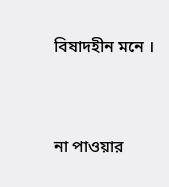বিষাদহীন মনে ।


না পাওয়ার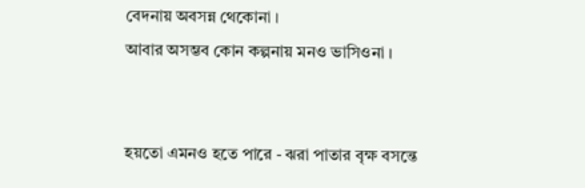বেদনায় অবসন্ন থেকোনা ।
আবার অসম্ভব কোন কল্পনায় মনও ভাসিওনা ।


হয়তো এমনও হতে পারে - ঝরা পাতার বৃক্ষ বসন্তে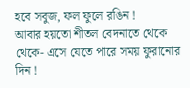হবে সবুজ, ফল ফুলে রঙিন !
আবার হয়তো শীতল বেদনাতে থেকে থেকে- এসে যেতে পারে সময় ফুরানোর দিন !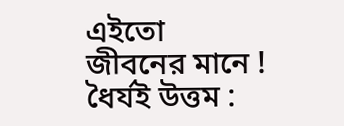এইতো জীবনের মানে !
ধৈর্যই উত্তম :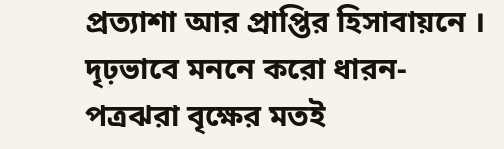প্রত্যাশা আর প্রাপ্তির হিসাবায়নে ।
দৃঢ়ভাবে মননে করো ধারন-
পত্রঝরা বৃক্ষের মতই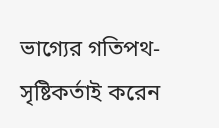ভাগ্যের গতিপথ- সৃষ্টিকর্তাই করেন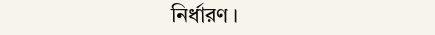নির্ধারণ ।